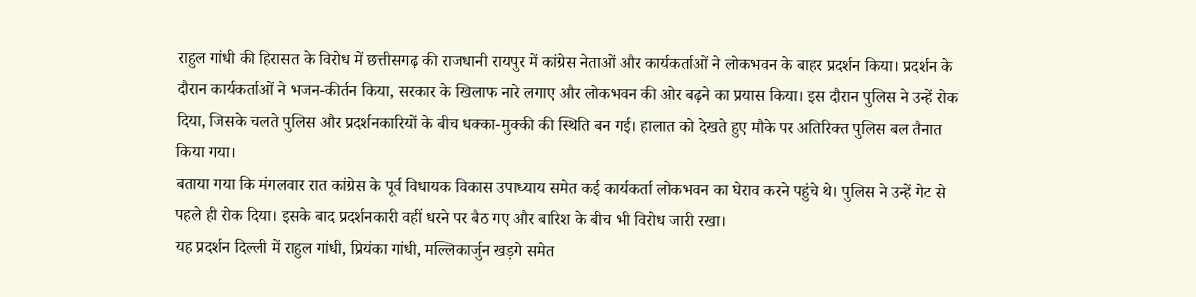राहुल गांधी की हिरासत के विरोध में छत्तीसगढ़ की राजधानी रायपुर में कांग्रेस नेताओं और कार्यकर्ताओं ने लोकभवन के बाहर प्रदर्शन किया। प्रदर्शन के दौरान कार्यकर्ताओं ने भजन-कीर्तन किया, सरकार के खिलाफ नारे लगाए और लोकभवन की ओर बढ़ने का प्रयास किया। इस दौरान पुलिस ने उन्हें रोक दिया, जिसके चलते पुलिस और प्रदर्शनकारियों के बीच धक्का-मुक्की की स्थिति बन गई। हालात को देखते हुए मौके पर अतिरिक्त पुलिस बल तैनात किया गया।
बताया गया कि मंगलवार रात कांग्रेस के पूर्व विधायक विकास उपाध्याय समेत कई कार्यकर्ता लोकभवन का घेराव करने पहुंचे थे। पुलिस ने उन्हें गेट से पहले ही रोक दिया। इसके बाद प्रदर्शनकारी वहीं धरने पर बैठ गए और बारिश के बीच भी विरोध जारी रखा।
यह प्रदर्शन दिल्ली में राहुल गांधी, प्रियंका गांधी, मल्लिकार्जुन खड़गे समेत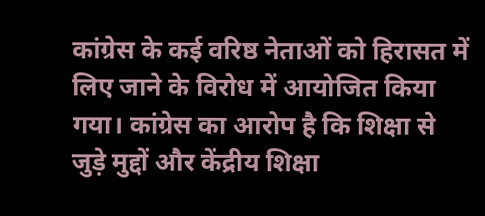कांग्रेस के कई वरिष्ठ नेताओं को हिरासत में लिए जाने के विरोध में आयोजित किया गया। कांग्रेस का आरोप है कि शिक्षा से जुड़े मुद्दों और केंद्रीय शिक्षा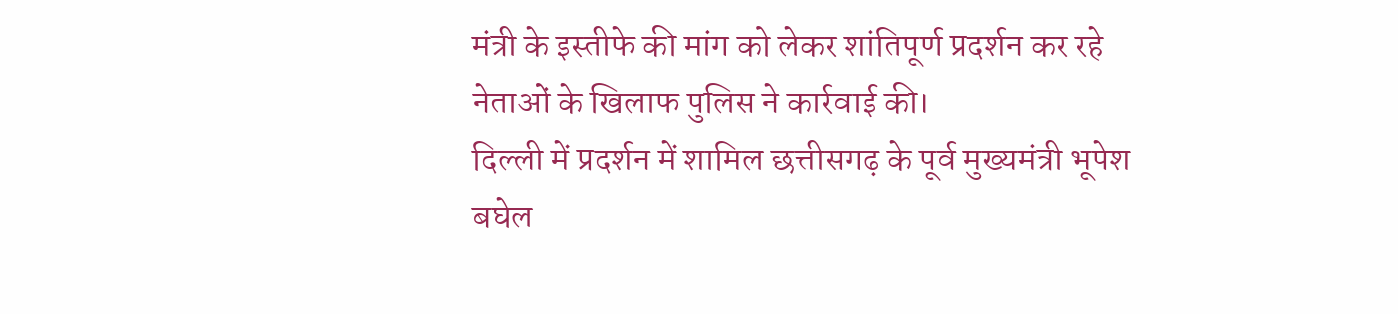मंत्री के इस्तीफे की मांग को लेकर शांतिपूर्ण प्रदर्शन कर रहे नेताओं के खिलाफ पुलिस ने कार्रवाई की।
दिल्ली में प्रदर्शन में शामिल छत्तीसगढ़ के पूर्व मुख्यमंत्री भूपेश बघेल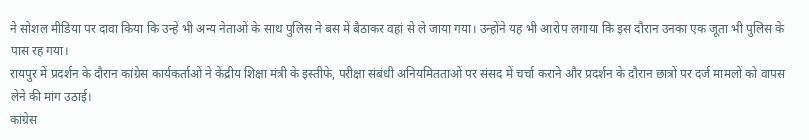ने सोशल मीडिया पर दावा किया कि उन्हें भी अन्य नेताओं के साथ पुलिस ने बस में बैठाकर वहां से ले जाया गया। उन्होंने यह भी आरोप लगाया कि इस दौरान उनका एक जूता भी पुलिस के पास रह गया।
रायपुर में प्रदर्शन के दौरान कांग्रेस कार्यकर्ताओं ने केंद्रीय शिक्षा मंत्री के इस्तीफे, परीक्षा संबंधी अनियमितताओं पर संसद में चर्चा कराने और प्रदर्शन के दौरान छात्रों पर दर्ज मामलों को वापस लेने की मांग उठाई।
कांग्रेस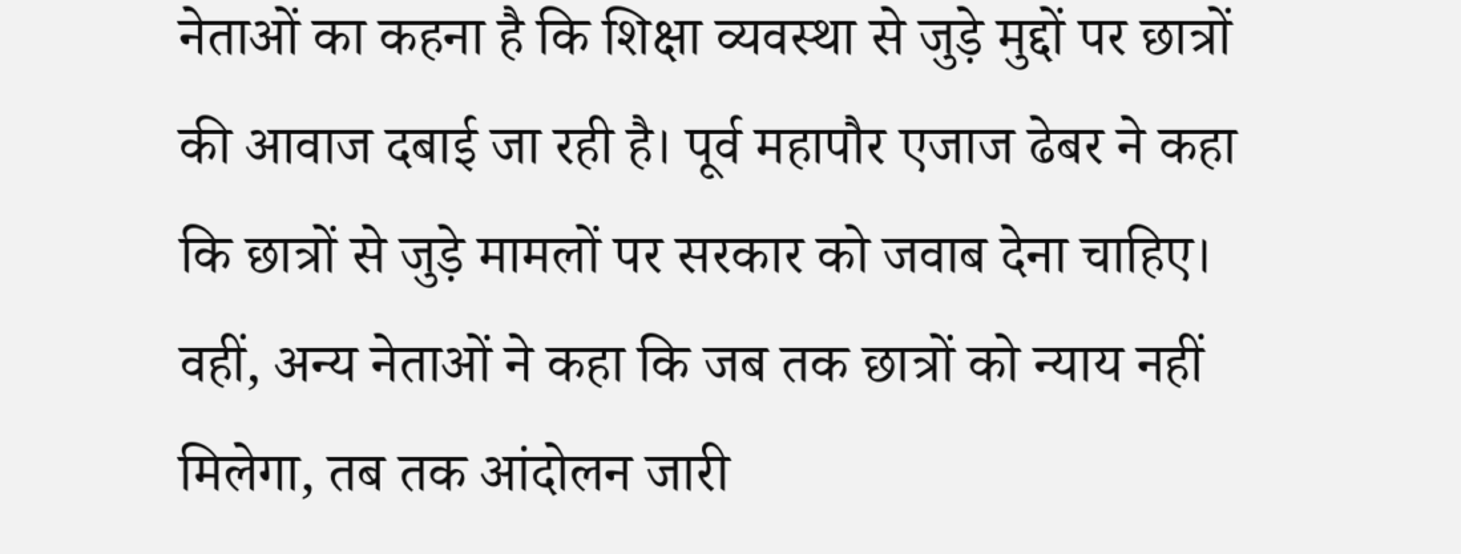नेताओं का कहना है कि शिक्षा व्यवस्था से जुड़े मुद्दों पर छात्रों की आवाज दबाई जा रही है। पूर्व महापौर एजाज ढेबर ने कहा कि छात्रों से जुड़े मामलों पर सरकार को जवाब देना चाहिए। वहीं, अन्य नेताओं ने कहा कि जब तक छात्रों को न्याय नहीं मिलेगा, तब तक आंदोलन जारी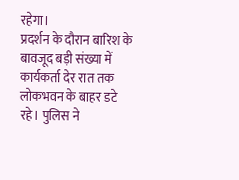रहेगा।
प्रदर्शन के दौरान बारिश के बावजूद बड़ी संख्या में कार्यकर्ता देर रात तक लोकभवन के बाहर डटे रहे। पुलिस ने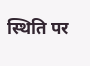स्थिति पर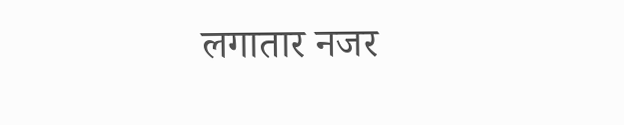लगातार नजर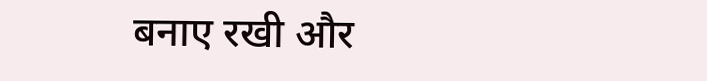बनाए रखी और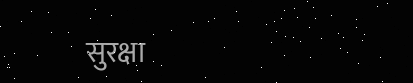सुरक्षा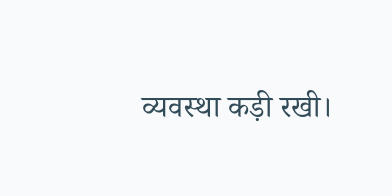व्यवस्था कड़ी रखी।